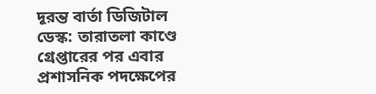দূরন্ত বার্তা ডিজিটাল ডেস্ক: তারাতলা কাণ্ডে গ্রেপ্তারের পর এবার প্রশাসনিক পদক্ষেপের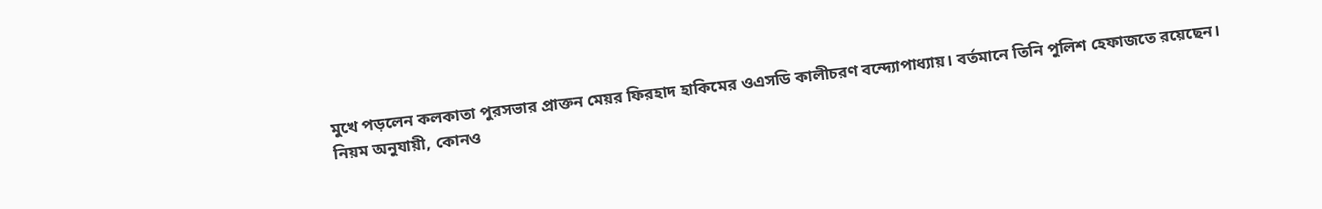মুখে পড়লেন কলকাতা পুরসভার প্রাক্তন মেয়র ফিরহাদ হাকিমের ওএসডি কালীচরণ বন্দ্যোপাধ্যায়। বর্তমানে তিনি পুলিশ হেফাজতে রয়েছেন। নিয়ম অনুযায়ী, কোনও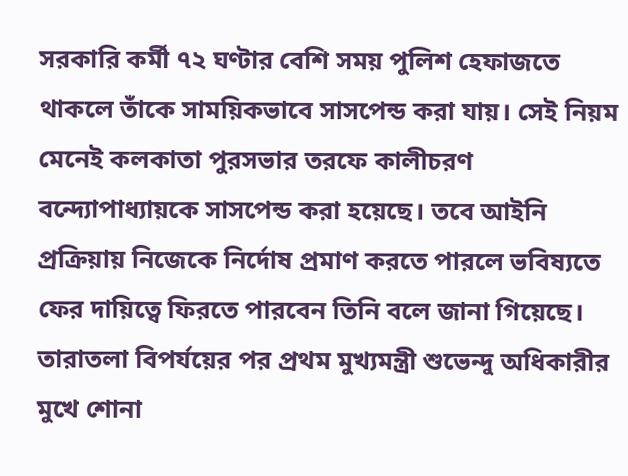সরকারি কর্মী ৭২ ঘণ্টার বেশি সময় পুলিশ হেফাজতে থাকলে তাঁকে সাময়িকভাবে সাসপেন্ড করা যায়। সেই নিয়ম মেনেই কলকাতা পুরসভার তরফে কালীচরণ বন্দ্যোপাধ্যায়কে সাসপেন্ড করা হয়েছে। তবে আইনি প্রক্রিয়ায় নিজেকে নির্দোষ প্রমাণ করতে পারলে ভবিষ্যতে ফের দায়িত্বে ফিরতে পারবেন তিনি বলে জানা গিয়েছে।
তারাতলা বিপর্যয়ের পর প্রথম মুখ্যমন্ত্রী শুভেন্দু অধিকারীর মুখে শোনা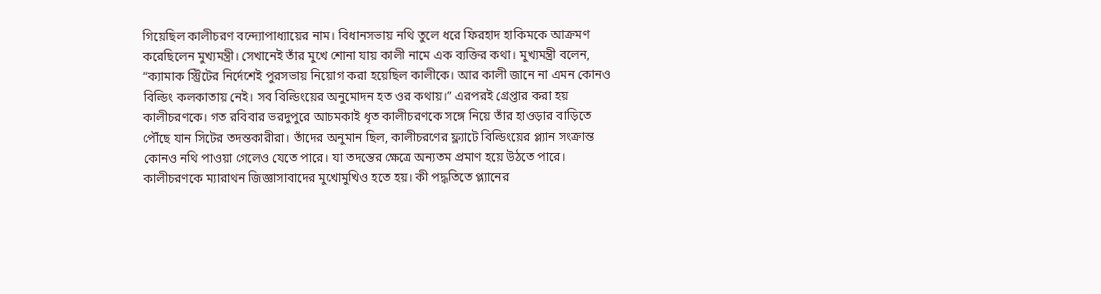গিয়েছিল কালীচরণ বন্দ্যোপাধ্যায়ের নাম। বিধানসভায় নথি তুলে ধরে ফিরহাদ হাকিমকে আক্রমণ করেছিলেন মুখ্যমন্ত্রী। সেখানেই তাঁর মুখে শোনা যায় কালী নামে এক ব্যক্তির কথা। মুখ্যমন্ত্রী বলেন, “ক্যামাক স্ট্রিটের নির্দেশেই পুরসভায় নিয়োগ করা হয়েছিল কালীকে। আর কালী জানে না এমন কোনও বিল্ডিং কলকাতায় নেই। সব বিল্ডিংয়ের অনুমোদন হত ওর কথায়।” এরপরই গ্রেপ্তার করা হয় কালীচরণকে। গত রবিবার ভরদুপুরে আচমকাই ধৃত কালীচরণকে সঙ্গে নিয়ে তাঁর হাওড়ার বাড়িতে পৌঁছে যান সিটের তদন্তকারীরা। তাঁদের অনুমান ছিল, কালীচরণের ফ্ল্যাটে বিল্ডিংয়ের প্ল্যান সংক্রান্ত কোনও নথি পাওয়া গেলেও যেতে পারে। যা তদন্তের ক্ষেত্রে অন্যতম প্রমাণ হয়ে উঠতে পারে।
কালীচরণকে ম্যারাথন জিজ্ঞাসাবাদের মুখোমুখিও হতে হয়। কী পদ্ধতিতে প্ল্যানের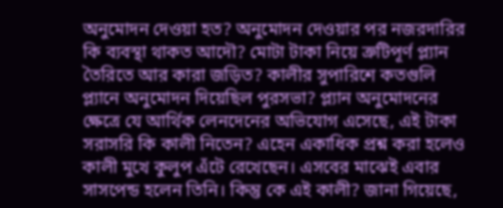অনুমোদন দেওয়া হত? অনুমোদন দেওয়ার পর নজরদারির কি ব্যবস্থা থাকত আদৌ? মোটা টাকা নিয়ে ত্রুটিপূর্ণ প্ল্যান তৈরিতে আর কারা জড়িত? কালীর সুপারিশে কতগুলি প্ল্যানে অনুমোদন দিয়েছিল পুরসভা? প্ল্যান অনুমোদনের ক্ষেত্রে যে আর্থিক লেনদেনের অভিযোগ এসেছে, এই টাকা সরাসরি কি কালী নিতেন? এহেন একাধিক প্রশ্ন করা হলেও কালী মুখে কুলুপ এঁটে রেখেছেন। এসবের মাঝেই এবার সাসপেন্ড হলেন তিনি। কিন্তু কে এই কালী? জানা গিয়েছে,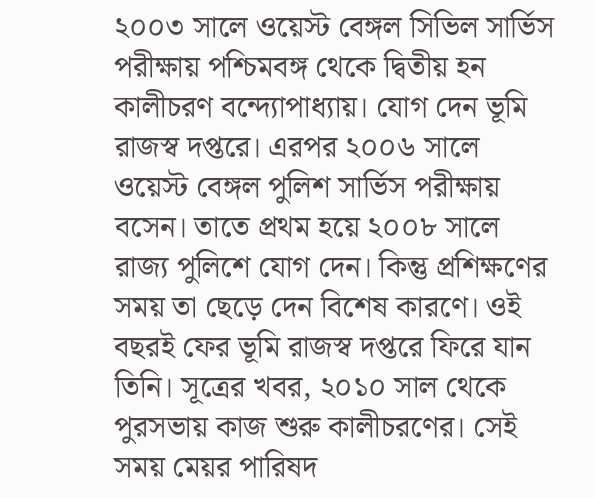২০০৩ সালে ওয়েস্ট বেঙ্গল সিভিল সার্ভিস পরীক্ষায় পশ্চিমবঙ্গ থেকে দ্বিতীয় হন কালীচরণ বন্দ্যোপাধ্যায়। যোগ দেন ভূমি রাজস্ব দপ্তরে। এরপর ২০০৬ সালে ওয়েস্ট বেঙ্গল পুলিশ সার্ভিস পরীক্ষায় বসেন। তাতে প্রথম হয়ে ২০০৮ সালে রাজ্য পুলিশে যোগ দেন। কিন্তু প্রশিক্ষণের সময় তা ছেড়ে দেন বিশেষ কারণে। ওই বছরই ফের ভূমি রাজস্ব দপ্তরে ফিরে যান তিনি। সূত্রের খবর, ২০১০ সাল থেকে পুরসভায় কাজ শুরু কালীচরণের। সেই সময় মেয়র পারিষদ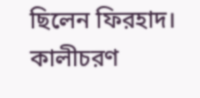ছিলেন ফিরহাদ। কালীচরণ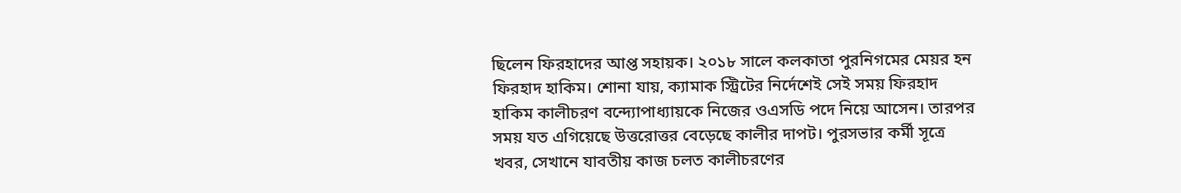ছিলেন ফিরহাদের আপ্ত সহায়ক। ২০১৮ সালে কলকাতা পুরনিগমের মেয়র হন ফিরহাদ হাকিম। শোনা যায়, ক্যামাক স্ট্রিটের নির্দেশেই সেই সময় ফিরহাদ হাকিম কালীচরণ বন্দ্যোপাধ্যায়কে নিজের ওএসডি পদে নিয়ে আসেন। তারপর সময় যত এগিয়েছে উত্তরোত্তর বেড়েছে কালীর দাপট। পুরসভার কর্মী সূত্রে খবর, সেখানে যাবতীয় কাজ চলত কালীচরণের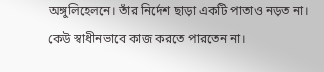অঙ্গুলিহেলনে। তাঁর নির্দেশ ছাড়া একটি পাতাও নড়ত না। কেউ স্বাধীনভাবে কাজ করতে পারতেন না।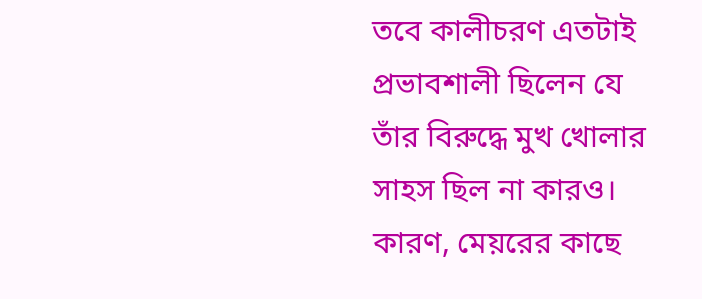তবে কালীচরণ এতটাই প্রভাবশালী ছিলেন যে তাঁর বিরুদ্ধে মুখ খোলার সাহস ছিল না কারও। কারণ, মেয়রের কাছে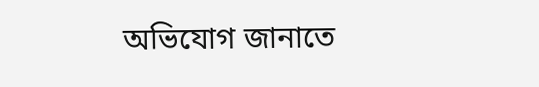অভিযোগ জানাতে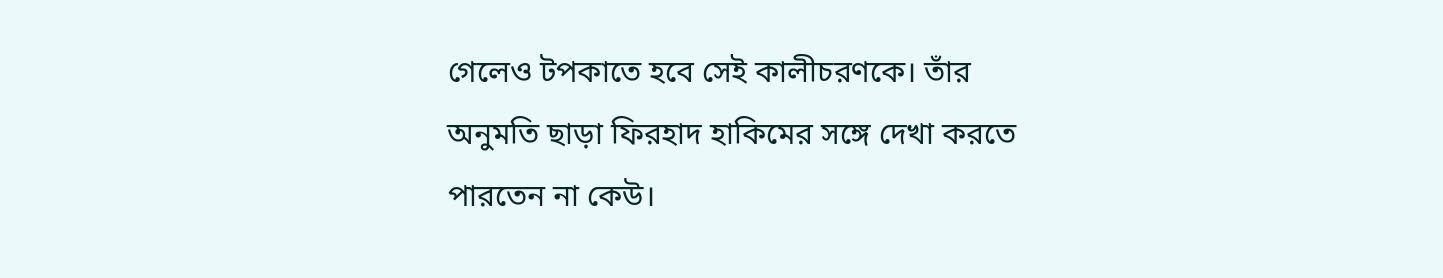গেলেও টপকাতে হবে সেই কালীচরণকে। তাঁর অনুমতি ছাড়া ফিরহাদ হাকিমের সঙ্গে দেখা করতে পারতেন না কেউ।